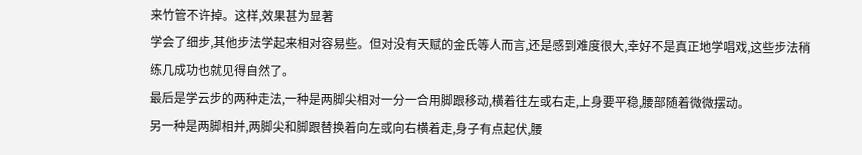来竹管不许掉。这样,效果甚为显著
学会了细步,其他步法学起来相对容易些。但对没有天赋的金氏等人而言,还是感到难度很大,幸好不是真正地学唱戏,这些步法稍练几成功也就见得自然了。
最后是学云步的两种走法,一种是两脚尖相对一分一合用脚跟移动,横着往左或右走,上身要平稳,腰部随着微微摆动。
另一种是两脚相并,两脚尖和脚跟替换着向左或向右横着走,身子有点起伏,腰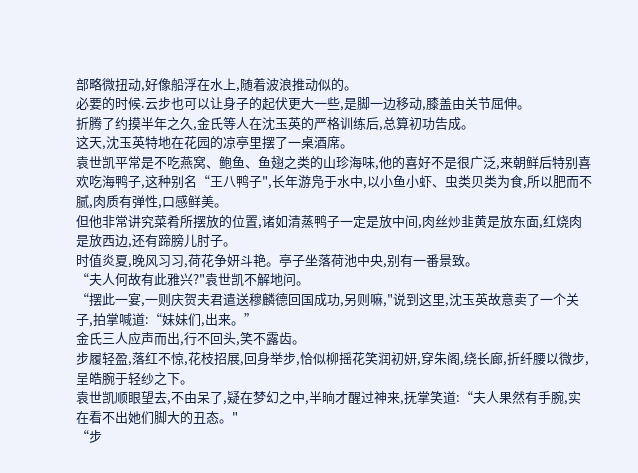部略微扭动,好像船浮在水上,随着波浪推动似的。
必要的时候.云步也可以让身子的起伏更大一些,是脚一边移动,膝盖由关节屈伸。
折腾了约摸半年之久,金氏等人在沈玉英的严格训练后,总算初功告成。
这天,沈玉英特地在花园的凉亭里摆了一桌酒席。
袁世凯平常是不吃燕窝、鲍鱼、鱼翅之类的山珍海味,他的喜好不是很广泛,来朝鲜后特别喜欢吃海鸭子,这种别名“王八鸭子",长年游凫于水中,以小鱼小虾、虫类贝类为食,所以肥而不腻,肉质有弹性,口感鲜美。
但他非常讲究菜肴所摆放的位置,诸如清蒸鸭子一定是放中间,肉丝炒韭黄是放东面,红烧肉是放西边,还有蹄膀儿肘子。
时值炎夏,晚风习习,荷花争妍斗艳。亭子坐落荷池中央,别有一番景致。
“夫人何故有此雅兴?"袁世凯不解地问。
“摆此一宴,一则庆贺夫君遣送穆麟德回国成功,另则嘛,"说到这里,沈玉英故意卖了一个关子,拍掌喊道:“妹妹们,出来。”
金氏三人应声而出,行不回头,笑不露齿。
步履轻盈,落红不惊,花枝招展,回身举步,恰似柳摇花笑润初妍,穿朱阁,绕长廊,折纤腰以微步,呈皓腕于轻纱之下。
袁世凯顺眼望去,不由呆了,疑在梦幻之中,半晌才醒过神来,抚掌笑道:“夫人果然有手腕,实在看不出她们脚大的丑态。"
“步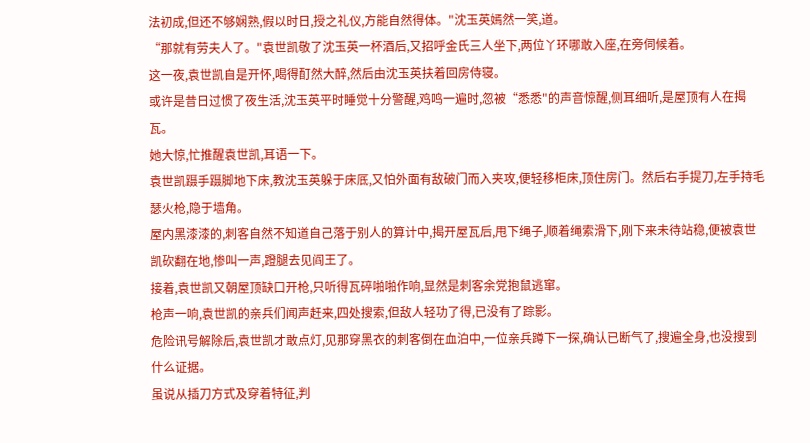法初成,但还不够娴熟,假以时日,授之礼仪,方能自然得体。"沈玉英嫣然一笑,道。
“那就有劳夫人了。"袁世凯敬了沈玉英一杯酒后,又招呼金氏三人坐下,两位丫环哪敢入座,在旁伺候着。
这一夜,袁世凯自是开怀,喝得酊然大醉,然后由沈玉英扶着回房侍寝。
或许是昔日过惯了夜生活,沈玉英平时睡觉十分警醒,鸡鸣一遍时,忽被“悉悉"的声音惊醒,侧耳细听,是屋顶有人在揭瓦。
她大惊,忙推醒袁世凯,耳语一下。
袁世凯蹑手蹑脚地下床,教沈玉英躲于床厎,又怕外面有敌破门而入夹攻,便轻移柜床,顶住房门。然后右手提刀,左手持毛瑟火枪,隐于墙角。
屋内黑漆漆的,刺客自然不知道自己落于别人的算计中,揭开屋瓦后,甩下绳子,顺着绳索滑下,刚下来未待站稳,便被袁世凯砍翻在地,惨叫一声,蹬腿去见阎王了。
接着,袁世凯又朝屋顶缺口开枪,只听得瓦碎啪啪作响,显然是刺客余党抱鼠逃窜。
枪声一响,袁世凯的亲兵们闻声赶来,四处搜索,但敌人轻功了得,已没有了踪影。
危险讯号解除后,袁世凯才敢点灯,见那穿黑衣的刺客倒在血泊中,一位亲兵蹲下一探,确认已断气了,搜遍全身,也没搜到什么证据。
虽说从插刀方式及穿着特征,判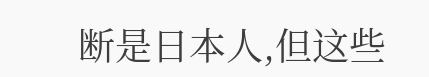断是日本人,但这些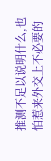推测不足以说明什么,也怕惹来外交上不必要的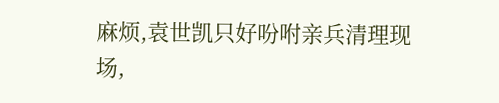麻烦,袁世凯只好吩咐亲兵清理现场,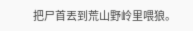把尸首丟到荒山野岭里喂狼。